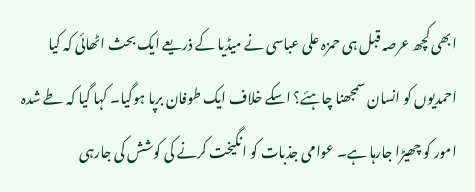ابھی کچھ عرصہ قبل ہی حمزہ علی عباسی نے میڈیا کے ذریعے ایک بحث اٹھائی کہ کیا احمدیوں کو انسان سمجھنا چاہئے؟ اسکے خلاف ایک طوفان برپا ہوگیا۔ کہا گیا کہ طے شدہ امور کو چھیڑا جارہا ہے۔ عوامی جذبات کو انگیخت کرنے کی کوشش کی جارہی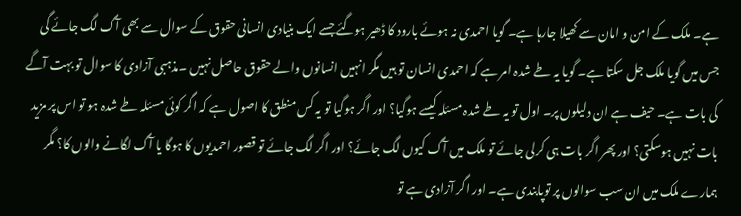ہے۔ ملک کے امن و امان سے کھیلا جارہا ہے۔ گویا احمدی نہ ہوئے بارود کا ڈھیر ہوگئے جسے ایک بنیادی انسانی حقوق کے سوال سے بھی آگ لگ جائے گی جس میں گویا ملک جل سکتا ہے۔ گویا یہ طے شدہ امر ہے کہ احمدی انسان تو ہیں مگر انہیں انسانوں والے حقوق حاصل نہیں ۔مذہبی آزادی کا سوال تو بہت آگے کی بات ہے۔ حیف ہے ان دلیلوں پر۔ اول تو یہ طے شدہ مسئلہ کیسے ہوگیا؟ اور اگر ہوگیا تو یہ کس منطق کا اصول ہے کہ اگر کوئی مسئلہ طے شدہ ہو تو اس پر مزید بات نہیں ہوسکتی؟ اور پھر اگر بات ہی کرلی جائے تو ملک میں آگ کیوں لگ جائے؟ اور اگر لگ جائے تو قصور احمدیوں کا ہوگا یا آگ لگانے والوں کا؟ مگر ہمارے ملک میں ان سب سوالوں پر توپابندی ہے۔ اور اگر آزادی ہے تو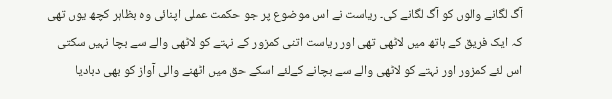آگ لگانے والوں کو آگ لگانے کی۔ ریاست نے اس موضوع پر جو حکمت عملی اپنائی وہ بظاہر کچھ یوں تھی کہ ایک فریق کے ہاتھ میں لاٹھی تھی اور ریاست اتنی کمزور کے نہتے کو لاٹھی والے سے بچا نہیں سکتی اس لئے کمزور اور نہتے کو لاٹھی والے سے بچانے کےلئے اسکے حق میں اٹھنے والی آواز کو بھی دبادیا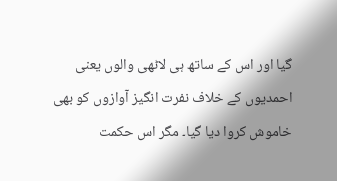گیا اور اس کے ساتھ ہی لاٹھی والوں یعنی احمدیوں کے خلاف نفرت انگیز آوازوں کو بھی خاموش کروا دیا گیا۔ مگر اس حکمت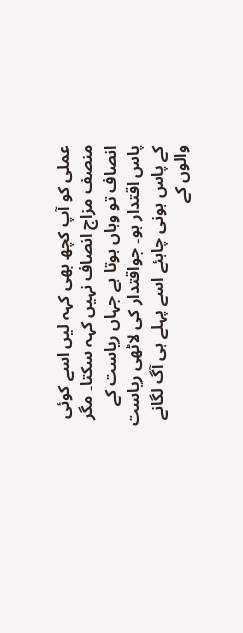عملی کو آپ کچھ بھی کہہ لیں اسے کوئی منصف مزاج انصاف نہیں کہہ سکتا۔ مگر انصاف تو وہاں ہوتا ہے جہاں ریاست کے پاس اقتدار ہو۔ جواقتدار کی لاٹھی ریاست کے پاس ہونی چاہئے اسے پہلے ہی آگ لگانے والوں کے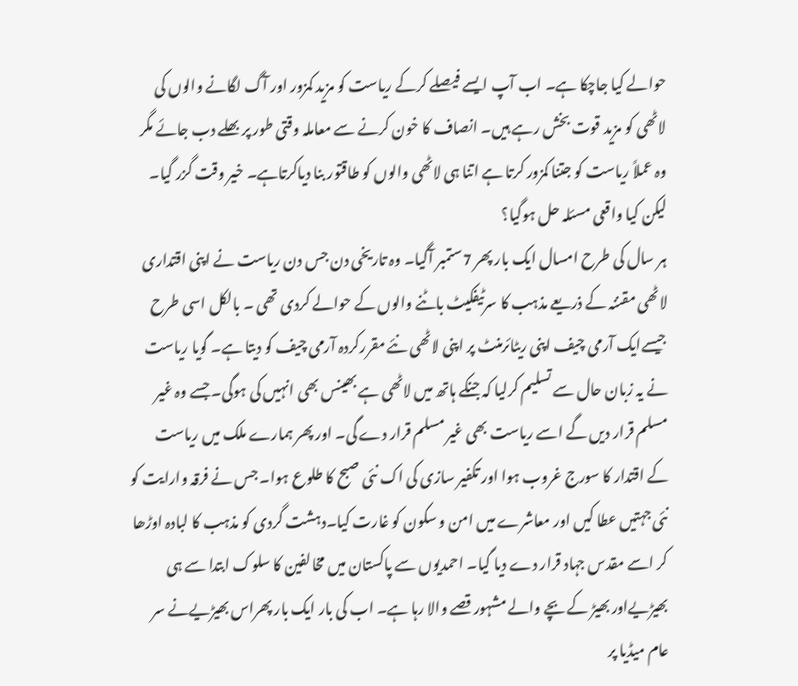حوالے کیا جاچکا ہے۔ اب آپ ایسے فیصلے کرکے ریاست کو مزید کمزور اور آگ لگانے والوں کی لاٹھی کو مزید قوت بخش رہے ہیں۔ انصاف کا خون کرنے سے معاملہ وقتی طور پر بھلے دب جائے مگر وہ عملاً ریاست کو جتنا کمزور کرتا ہے اتنا ہی لاٹھی والوں کو طاقتور بنا دیاکرتاہے۔ خیر وقت گزر گیا۔ لیکن کیا واقعی مسئلہ حل ہوگیا؟
ہر سال کی طرح امسال ایک بار پھر 7ستمبر آگیا۔ وہ تاریخی دن جس دن ریاست نے اپنی اقتداری لاٹھی مقننہ کے ذریعے مذہب کا سرٹیفکیٹ باٹنے والوں کے حوالے کردی تھی ۔ بالکل اسی طرح جیسےایک آرمی چیف اپنی ریٹائرمنٹ پر اپنی لاٹھی نئے مقررکردہ آرمی چیف کو دیتا ہے۔ گویا ریاست نے یہ زبان حال سے تسلیم کرلیا کہ جنکے ہاتھ میں لاٹھی ہے بھینس بھی انہیں کی ہوگی۔ جسے وہ غیر مسلم قرار دیں گے اسے ریاست بھی غیر مسلم قرار دے گی۔ اور پھر ہمارے ملک میں ریاست کے اقتدار کا سورج غروب ہوا اور تکفیر سازی کی اک نئی صبح کا طلوع ہوا۔ جس نے فرقہ وارایت کو نئی جہتیں عطا کیں اور معاشرے میں امن و سکون کو غارت کیا۔دہشت گردی کو مذہب کا لبادہ اوڑھا کر اسے مقدس جہاد قرار دے دیا گیا۔ احمدیوں سے پاکستان میں مخالفین کا سلوک ابتدا سے ہی بھیڑیےاور بھیڑ کے بچے والے مشہور قصے والا رہا ہے۔ اب کی بار ایک بار پھراس بھیڑیےنے سر عام میڈیا پر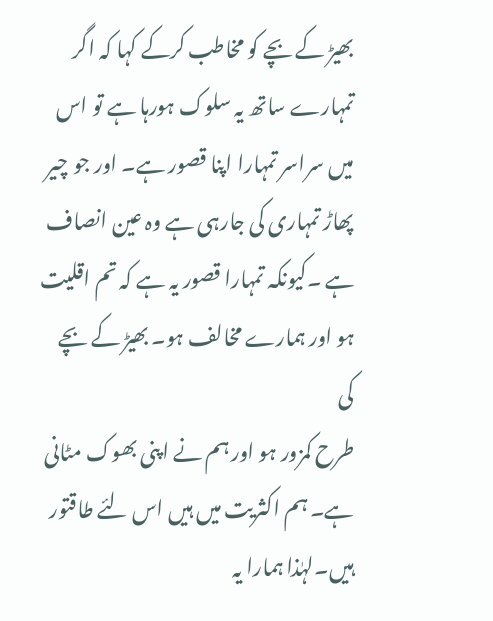بھیڑ کے بچے کو مخاطب کرکے کہا کہ اگر تمہارے ساتھ یہ سلوک ہورہا ہے تو اس میں سراسر تمہارا اپنا قصور ہے۔ اور جو چیر پھاڑ تمہاری کی جارہی ہے وہ عین انصاف ہے ۔کیونکہ تمہارا قصور یہ ہے کہ تم اقلیت ہو اور ہمارے مخالف ہو۔ بھیڑ کے بچے کی
طرح کمزور ہو اور ہم نے اپنی بھوک مٹانی ہے۔ ہم اکثریت میں ہیں اس لئے طاقتور ہیں۔لہٰذا ہمارا یہ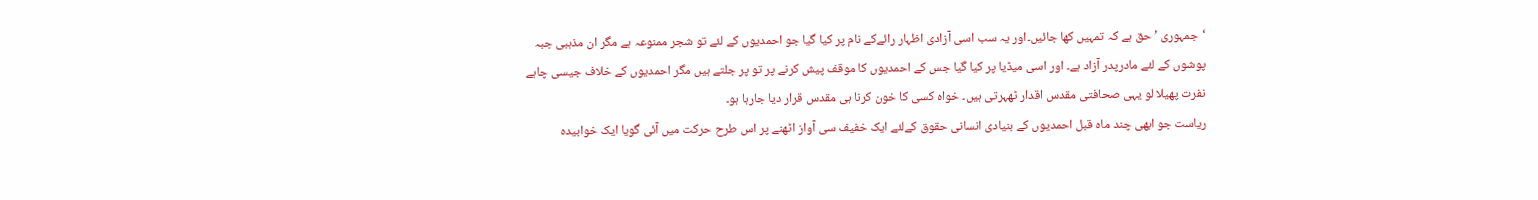‘جمہوری ’حق ہے کہ تمہیں کھا جائیں۔اور یہ سب اسی آزادی اظہار رائےکے نام پر کیا گیا جو احمدیوں کے لئے تو شجر ممنوعہ ہے مگر ان مذہبی جبہ پوشوں کے لئے مادرپدر آزاد ہے۔ اور اسی میڈیا پر کیا گیا جس کے احمدیوں کا موقف پیش کرنے پر تو پر جلتے ہیں مگر احمدیوں کے خلاف جیسی چاہے نفرت پھیلا لو یہی صحافتی مقدس اقدار ٹھہرتی ہیں۔ خواہ کسی کا خون کرنا ہی مقدس قرار دیا جارہا ہو۔
ریاست جو ابھی چند ماہ قبل احمدیوں کے بنیادی انسانی حقوق کےلئے ایک خفیف سی آواز اٹھنے پر اس طرح حرکت میں آئی گویا ایک خوابیدہ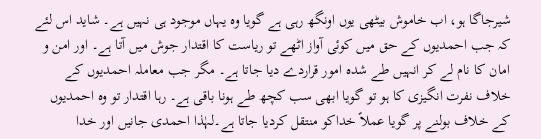شیرجاگا ہو، اب خاموش بیٹھی یوں اونگھ رہی ہے گویا وہ یہاں موجود ہی نہیں ہے۔ شاید اس لئے کہ جب احمدیوں کے حق میں کوئی آواز اٹھے تو ریاست کا اقتدار جوش میں آتا ہے۔ اور امن و امان کا نام لے کر انہیں طے شدہ امور قراردے دیا جاتا ہے۔ مگر جب معاملہ احمدیوں کے خلاف نفرت انگیزی کا ہو تو گویا ابھی سب کچھ طے ہونا باقی ہے۔ رہا اقتدار تو وہ احمدیوں کے خلاف بولنے پر گویا عملاً خداکو منتقل کردیا جاتا ہے۔لہٰذا احمدی جانیں اور خدا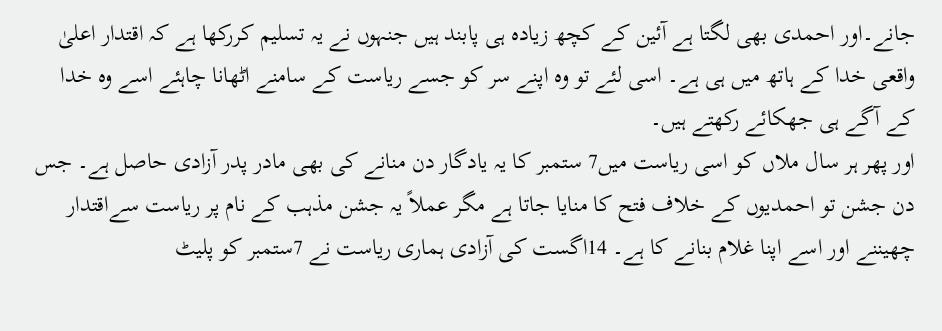جانے۔اور احمدی بھی لگتا ہے آئین کے کچھ زیادہ ہی پابند ہیں جنہوں نے یہ تسلیم کررکھا ہے کہ اقتدار اعلیٰ واقعی خدا کے ہاتھ میں ہی ہے۔ اسی لئے تو وہ اپنے سر کو جسے ریاست کے سامنے اٹھانا چاہئے اسے وہ خدا کے آگے ہی جھکائے رکھتے ہیں۔
اور پھر ہر سال ملاں کو اسی ریاست میں7 ستمبر کا یہ یادگار دن منانے کی بھی مادر پدر آزادی حاصل ہے۔ جس دن جشن تو احمدیوں کے خلاف فتح کا منایا جاتا ہے مگر عملاً یہ جشن مذہب کے نام پر ریاست سےاقتدار چھیننے اور اسے اپنا غلام بنانے کا ہے۔ 14اگست کی آزادی ہماری ریاست نے 7ستمبر کو پلیٹ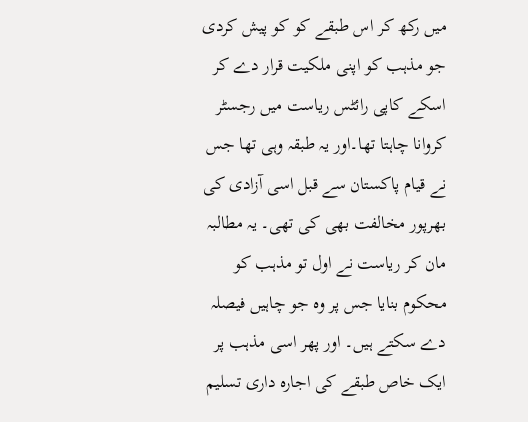میں رکھ کر اس طبقے کو کو پیش کردی جو مذہب کو اپنی ملکیت قرار دے کر اسکے کاپی رائٹس ریاست میں رجسٹر کروانا چاہتا تھا۔اور یہ طبقہ وہی تھا جس نے قیام پاکستان سے قبل اسی آزادی کی بھرپور مخالفت بھی کی تھی۔ یہ مطالبہ مان کر ریاست نے اول تو مذہب کو محکوم بنایا جس پر وہ جو چاہیں فیصلہ دے سکتے ہیں۔ اور پھر اسی مذہب پر ایک خاص طبقے کی اجارہ داری تسلیم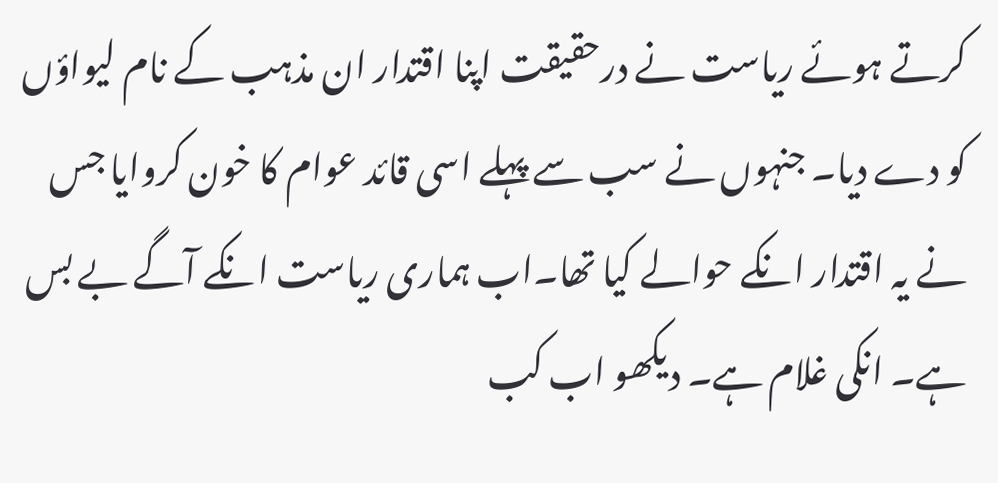کرتے ہوئے ریاست نے درحقیقت اپنا اقتدار ان مذہب کے نام لیواؤں کو دے دیا۔ جنہوں نے سب سے پہلے اسی قائد عوام کا خون کروایا جس نے یہ اقتدار انکے حوالے کیا تھا۔اب ہماری ریاست انکے آگے بے بس ہے۔ انکی غلام ہے۔ دیکھو اب کب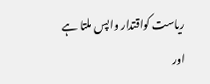ریاست کواقتدار واپس ملتا ہے اور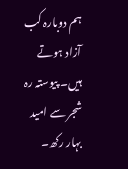ہم دوبارہ کب آزاد ہوتے ہیں۔ پیوستہ رہ شجر سے امید بہار رکھ۔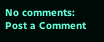No comments:
Post a Comment